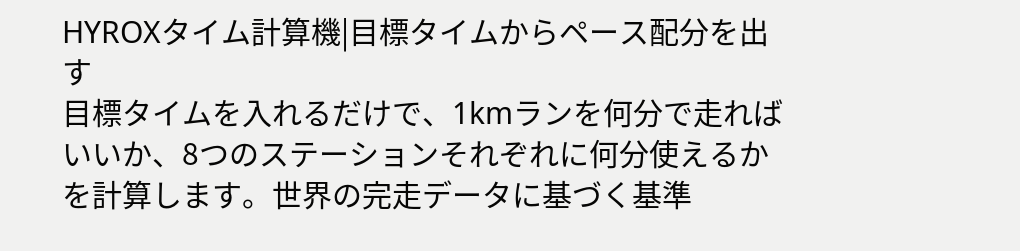HYROXタイム計算機|目標タイムからペース配分を出す
目標タイムを入れるだけで、1kmランを何分で走ればいいか、8つのステーションそれぞれに何分使えるかを計算します。世界の完走データに基づく基準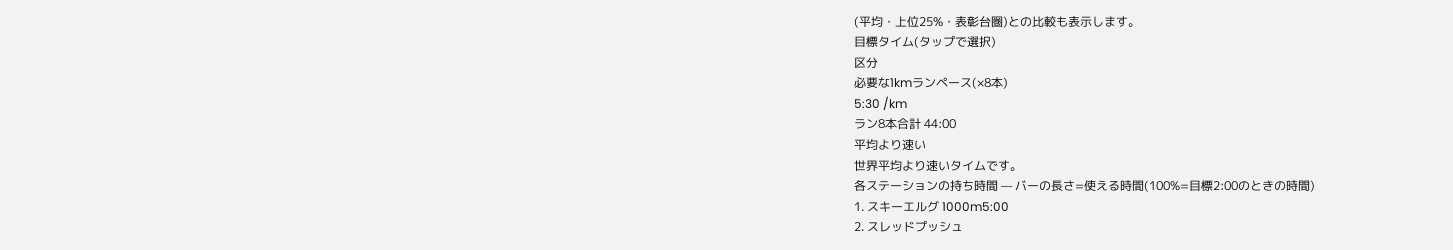(平均・上位25%・表彰台圏)との比較も表示します。
目標タイム(タップで選択)
区分
必要な1kmランペース(×8本)
5:30 /km
ラン8本合計 44:00
平均より速い
世界平均より速いタイムです。
各ステーションの持ち時間 — バーの長さ=使える時間(100%=目標2:00のときの時間)
1. スキーエルグ 1000m5:00
2. スレッドプッシュ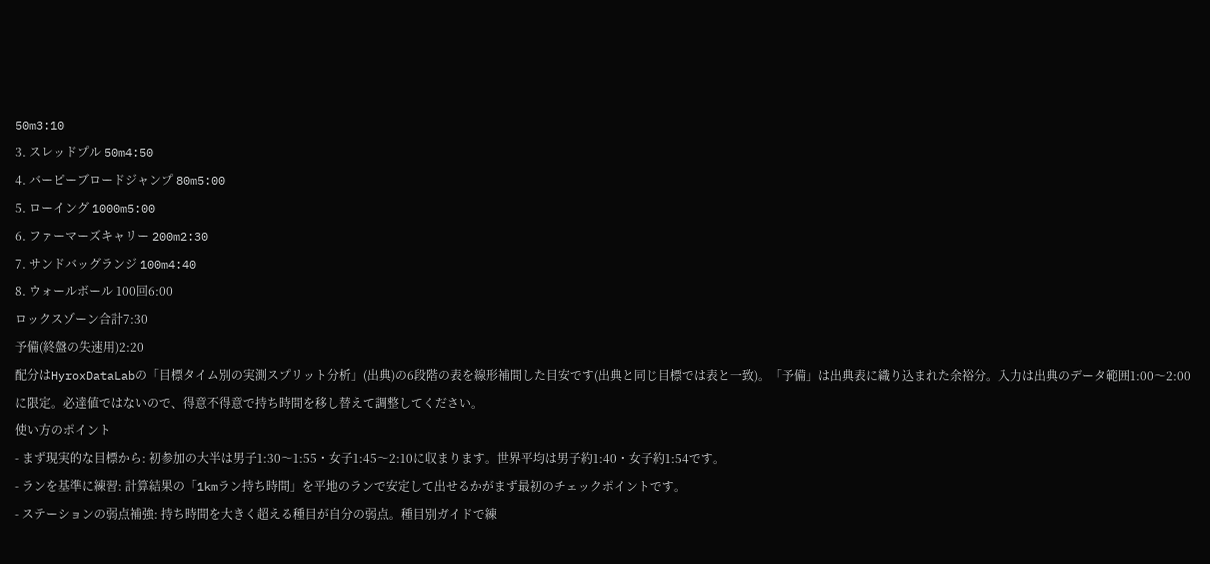50m3:10
3. スレッドプル 50m4:50
4. バーピーブロードジャンプ 80m5:00
5. ローイング 1000m5:00
6. ファーマーズキャリー 200m2:30
7. サンドバッグランジ 100m4:40
8. ウォールボール 100回6:00
ロックスゾーン合計7:30
予備(終盤の失速用)2:20
配分はHyroxDataLabの「目標タイム別の実測スプリット分析」(出典)の6段階の表を線形補間した目安です(出典と同じ目標では表と一致)。「予備」は出典表に織り込まれた余裕分。入力は出典のデータ範囲1:00〜2:00に限定。必達値ではないので、得意不得意で持ち時間を移し替えて調整してください。
使い方のポイント
- まず現実的な目標から: 初参加の大半は男子1:30〜1:55・女子1:45〜2:10に収まります。世界平均は男子約1:40・女子約1:54です。
- ランを基準に練習: 計算結果の「1kmラン持ち時間」を平地のランで安定して出せるかがまず最初のチェックポイントです。
- ステーションの弱点補強: 持ち時間を大きく超える種目が自分の弱点。種目別ガイドで練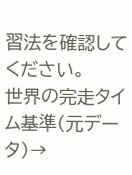習法を確認してください。
世界の完走タイム基準(元データ)→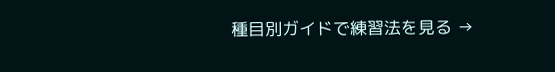種目別ガイドで練習法を見る →